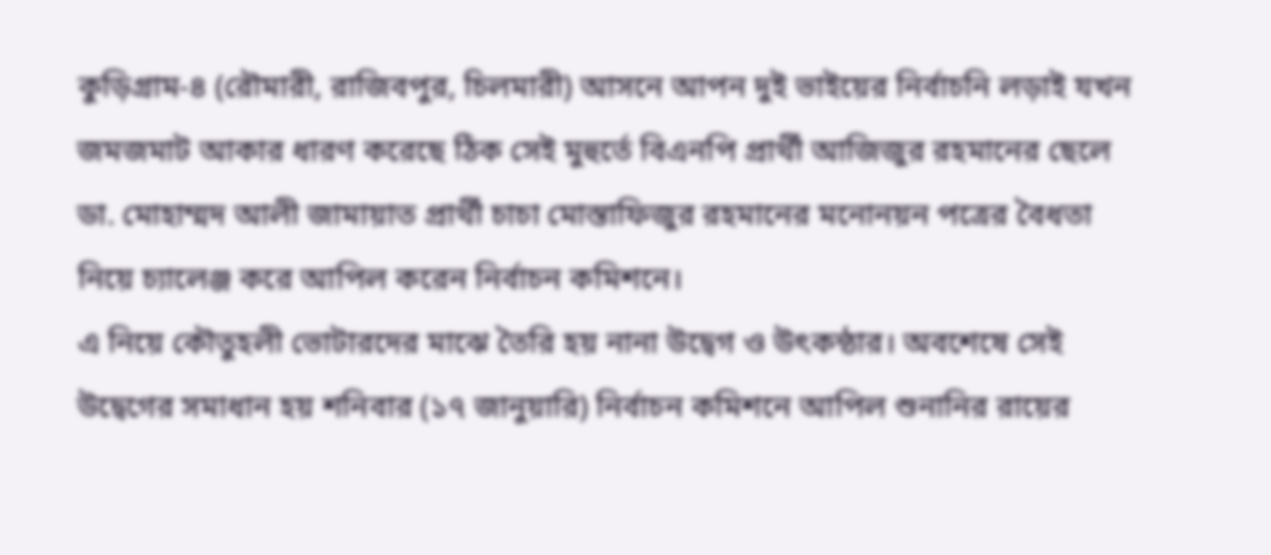কুড়িগ্রাম-৪ (রৌমারী, রাজিবপুর, চিলমারী) আসনে আপন দুই ভাইয়ের নির্বাচনি লড়াই যখন জমজমাট আকার ধারণ করেছে ঠিক সেই মুহুর্তে বিএনপি প্রার্থী আজিজুর রহমানের ছেলে ডা. মোহাম্মদ আলী জামায়াত প্রার্থী চাচা মোস্তাফিজুর রহমানের মনোনয়ন পত্রের বৈধতা নিয়ে চ্যালেঞ্জ করে আপিল করেন নির্বাচন কমিশনে।
এ নিয়ে কৌতুহলী ভোটারদের মাঝে তৈরি হয় নানা উদ্বেগ ও উৎকন্ঠার। অবশেষে সেই উদ্বেগের সমাধান হয় শনিবার (১৭ জানুয়ারি) নির্বাচন কমিশনে আপিল শুনানির রায়ের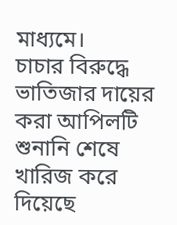মাধ্যমে।
চাচার বিরুদ্ধে ভাতিজার দায়ের করা আপিলটি শুনানি শেষে খারিজ করে দিয়েছে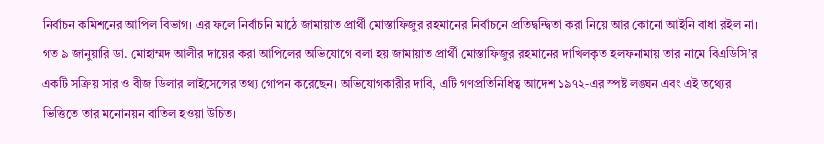নির্বাচন কমিশনের আপিল বিভাগ। এর ফলে নির্বাচনি মাঠে জামায়াত প্রার্থী মোস্তাফিজুর রহমানের নির্বাচনে প্রতিদ্বন্দ্বিতা করা নিয়ে আর কোনো আইনি বাধা রইল না।
গত ৯ জানুয়ারি ডা. মোহাম্মদ আলীর দায়ের করা আপিলের অভিযোগে বলা হয় জামায়াত প্রার্থী মোস্তাফিজুর রহমানের দাখিলকৃত হলফনামায় তার নামে বিএডিসি’র একটি সক্রিয় সার ও বীজ ডিলার লাইসেন্সের তথ্য গোপন করেছেন। অভিযোগকারীর দাবি, এটি গণপ্রতিনিধিত্ব আদেশ ১৯৭২-এর স্পষ্ট লঙ্ঘন এবং এই তথ্যের ভিত্তিতে তার মনোনয়ন বাতিল হওয়া উচিত।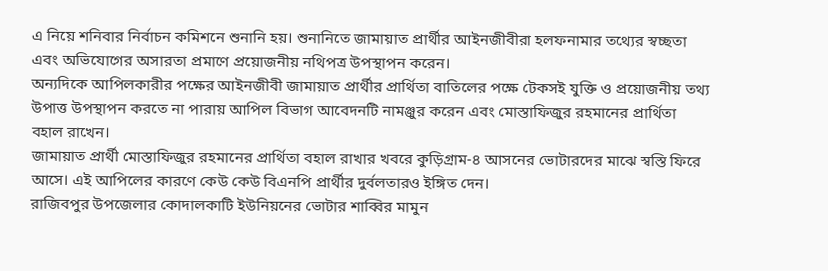এ নিয়ে শনিবার নির্বাচন কমিশনে শুনানি হয়। শুনানিতে জামায়াত প্রার্থীর আইনজীবীরা হলফনামার তথ্যের স্বচ্ছতা এবং অভিযোগের অসারতা প্রমাণে প্রয়োজনীয় নথিপত্র উপস্থাপন করেন।
অন্যদিকে আপিলকারীর পক্ষের আইনজীবী জামায়াত প্রার্থীর প্রার্থিতা বাতিলের পক্ষে টেকসই যুক্তি ও প্রয়োজনীয় তথ্য উপাত্ত উপস্থাপন করতে না পারায় আপিল বিভাগ আবেদনটি নামঞ্জুর করেন এবং মোস্তাফিজুর রহমানের প্রার্থিতা বহাল রাখেন।
জামায়াত প্রার্থী মোস্তাফিজুর রহমানের প্রার্থিতা বহাল রাখার খবরে কুড়িগ্রাম-৪ আসনের ভোটারদের মাঝে স্বস্তি ফিরে আসে। এই আপিলের কারণে কেউ কেউ বিএনপি প্রার্থীর দুর্বলতারও ইঙ্গিত দেন।
রাজিবপুর উপজেলার কোদালকাটি ইউনিয়নের ভোটার শাব্বির মামুন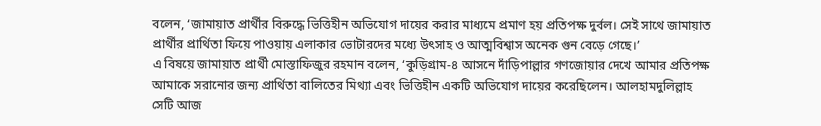বলেন, ‘জামায়াত প্রার্থীর বিরুদ্ধে ভিত্তিহীন অভিযোগ দায়ের করার মাধ্যমে প্রমাণ হয় প্রতিপক্ষ দুর্বল। সেই সাথে জামায়াত প্রার্থীর প্রার্থিতা ফিয়ে পাওয়ায় এলাকার ভোটারদের মধ্যে উৎসাহ ও আত্মবিশ্বাস অনেক গুন বেড়ে গেছে।’
এ বিষয়ে জামায়াত প্রার্থী মোস্তাফিজুর রহমান বলেন, ‘কুড়িগ্রাম-৪ আসনে দাঁড়িপাল্লার গণজোয়ার দেখে আমার প্রতিপক্ষ আমাকে সরানোর জন্য প্রার্থিতা বালিতের মিথ্যা এবং ভিত্তিহীন একটি অভিযোগ দায়ের করেছিলেন। আলহামদুলিল্লাহ সেটি আজ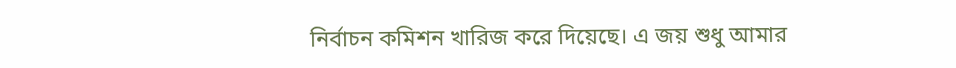নির্বাচন কমিশন খারিজ করে দিয়েছে। এ জয় শুধু আমার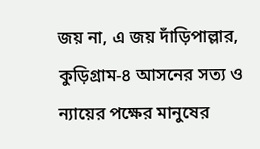জয় না, এ জয় দাঁড়িপাল্লার, কুড়িগ্রাম-৪ আসনের সত্য ও ন্যায়ের পক্ষের মানুষের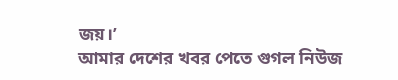জয়।’
আমার দেশের খবর পেতে গুগল নিউজ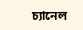চ্যানেল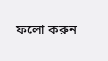ফলো করুন